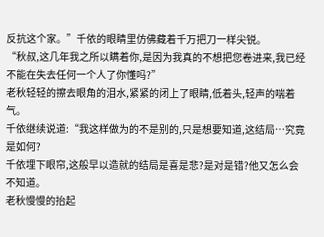反抗这个家。”千依的眼睛里仿佛藏着千万把刀一样尖锐。
“秋叔,这几年我之所以瞒着你,是因为我真的不想把您卷进来,我已经不能在失去任何一个人了你懂吗?”
老秋轻轻的擦去眼角的泪水,紧紧的闭上了眼睛,低着头,轻声的喘着气。
千依继续说道:“我这样做为的不是别的,只是想要知道,这结局…究竟是如何?
千依埋下眼帘,这般早以造就的结局是喜是悲?是对是错?他又怎么会不知道。
老秋慢慢的抬起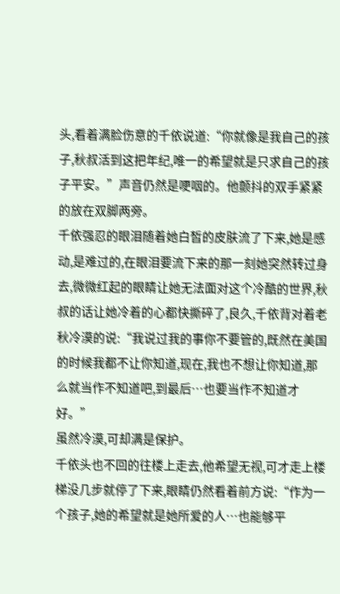头,看着满脸伤意的千依说道:“你就像是我自己的孩子,秋叔活到这把年纪,唯一的希望就是只求自己的孩子平安。”声音仍然是哽咽的。他颤抖的双手紧紧的放在双脚两旁。
千依强忍的眼泪随着她白皙的皮肤流了下来,她是感动,是难过的,在眼泪要流下来的那一刻她突然转过身去,微微红起的眼睛让她无法面对这个冷酷的世界,秋叔的话让她冷着的心都快撕碎了,良久,千依背对着老秋冷漠的说:“我说过我的事你不要管的,既然在美国的时候我都不让你知道,现在,我也不想让你知道,那么就当作不知道吧,到最后…也要当作不知道才好。”
虽然冷漠,可却满是保护。
千依头也不回的往楼上走去,他希望无视,可才走上楼梯没几步就停了下来,眼睛仍然看着前方说:“作为一个孩子,她的希望就是她所爱的人…也能够平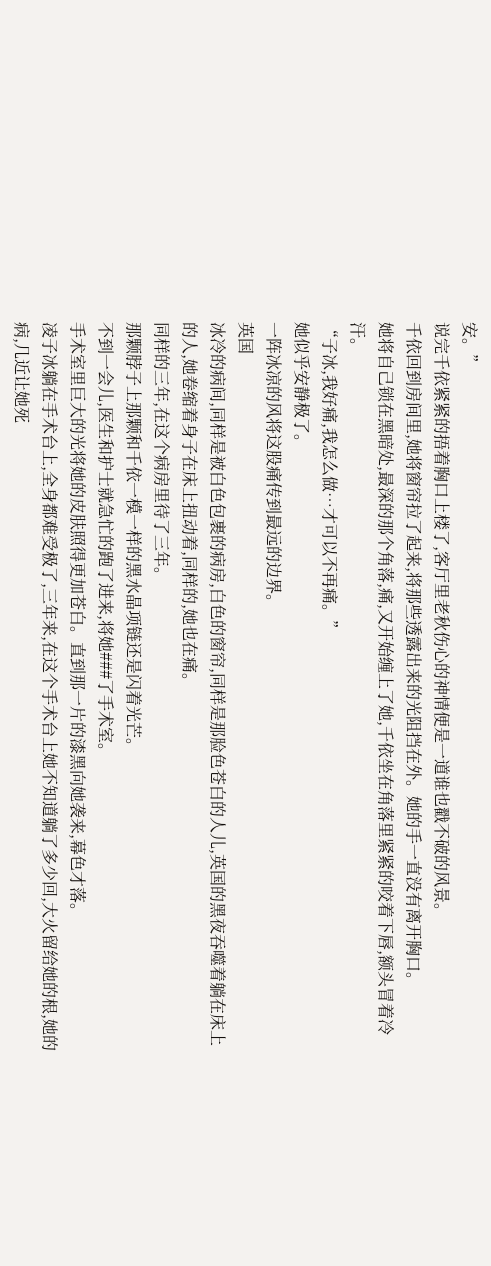安。”
说完千依紧紧的捂着胸口上楼了,客厅里老秋伤心的神情便是一道谁也戳不破的风景。
千依回到房间里,她将窗帘拉了起来,将那些透露出来的光阻挡在外。她的手一直没有离开胸口。
她将自己锁在黑暗处,最深的那个角落,痛,又开始缠上了她,千依坐在角落里紧紧的咬着下唇,额头冒着冷汗。
“子冰,我好痛,我怎么做…才可以不再痛。”
她似乎安静极了。
一阵冰凉的风将这股痛传到最远的边界。
英国
冰冷的病间,同样是被白色包裹的病房,白色的窗帘,同样是那脸色苍白的人儿,英国的黑夜吞噬着躺在床上的人,她卷缩着身子在床上扭动着,同样的,她也在痛。
同样的三年,在这个病房里待了三年。
那颗脖子上那颗和千依一模一样的黑水晶项链还是闪着光芒。
不到一会儿,医生和护士就急忙的跑了进来,将她###了手术室。
手术室里巨大的光将她的皮肤照得更加苍白。直到那一片的漆黑向她袭来,幕色才落。
凌子冰躺在手术台上,全身都难受极了,三年来,在这个手术台上她不知道躺了多少回,大火留给她的根,她的病,几近让她死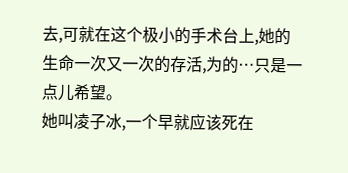去,可就在这个极小的手术台上,她的生命一次又一次的存活,为的…只是一点儿希望。
她叫凌子冰,一个早就应该死在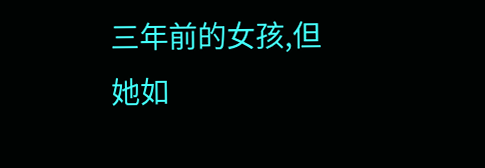三年前的女孩,但她如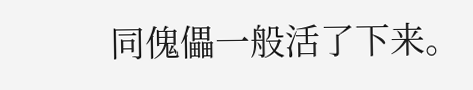同傀儡一般活了下来。